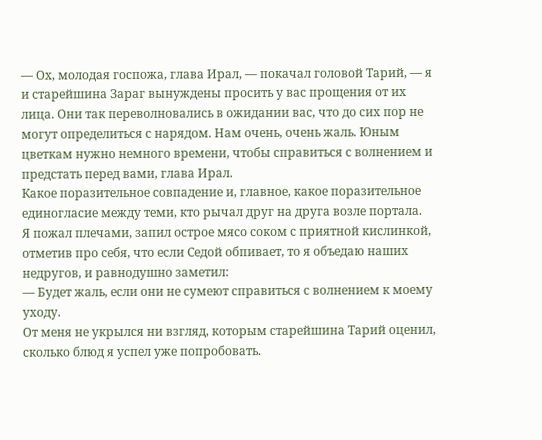— Ох, молодая госпожа, глава Ирал, — покачал головой Тарий, — я и старейшина Зараг вынуждены просить у вас прощения от их лица. Они так переволновались в ожидании вас, что до сих пор не могут определиться с нарядом. Нам очень, очень жаль. Юным цветкам нужно немного времени, чтобы справиться с волнением и предстать перед вами, глава Ирал.
Какое поразительное совпадение и, главное, какое поразительное единогласие между теми, кто рычал друг на друга возле портала.
Я пожал плечами, запил острое мясо соком с приятной кислинкой, отметив про себя, что если Седой обпивает, то я объедаю наших недругов, и равнодушно заметил:
— Будет жаль, если они не сумеют справиться с волнением к моему уходу.
От меня не укрылся ни взгляд, которым старейшина Тарий оценил, сколько блюд я успел уже попробовать.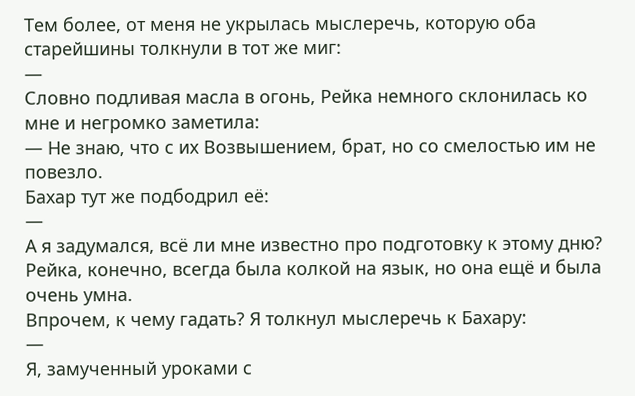Тем более, от меня не укрылась мыслеречь, которую оба старейшины толкнули в тот же миг:
—
Словно подливая масла в огонь, Рейка немного склонилась ко мне и негромко заметила:
— Не знаю, что с их Возвышением, брат, но со смелостью им не повезло.
Бахар тут же подбодрил её:
—
А я задумался, всё ли мне известно про подготовку к этому дню? Рейка, конечно, всегда была колкой на язык, но она ещё и была очень умна.
Впрочем, к чему гадать? Я толкнул мыслеречь к Бахару:
—
Я, замученный уроками с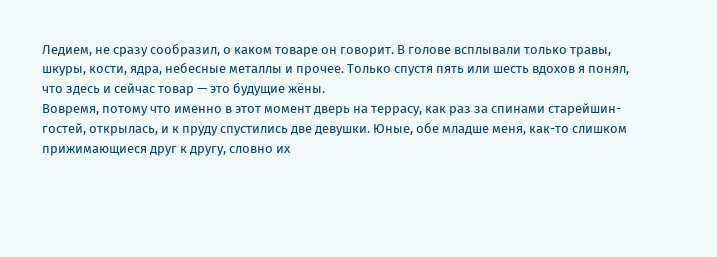Ледием, не сразу сообразил, о каком товаре он говорит. В голове всплывали только травы, шкуры, кости, ядра, небесные металлы и прочее. Только спустя пять или шесть вдохов я понял, что здесь и сейчас товар — это будущие жёны.
Вовремя, потому что именно в этот момент дверь на террасу, как раз за спинами старейшин-гостей, открылась, и к пруду спустились две девушки. Юные, обе младше меня, как-то слишком прижимающиеся друг к другу, словно их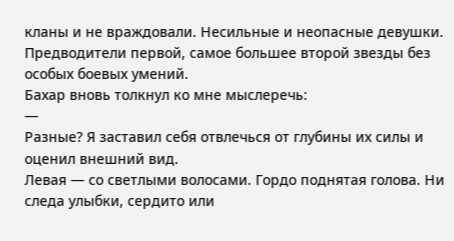кланы и не враждовали. Несильные и неопасные девушки. Предводители первой, самое большее второй звезды без особых боевых умений.
Бахар вновь толкнул ко мне мыслеречь:
—
Разные? Я заставил себя отвлечься от глубины их силы и оценил внешний вид.
Левая — со светлыми волосами. Гордо поднятая голова. Ни следа улыбки, сердито или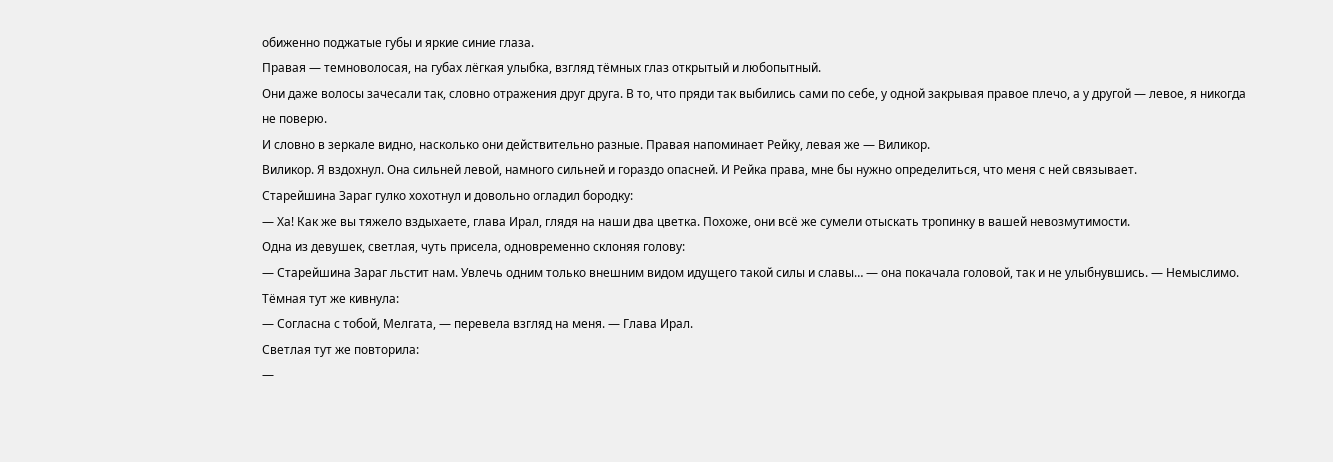обиженно поджатые губы и яркие синие глаза.
Правая — темноволосая, на губах лёгкая улыбка, взгляд тёмных глаз открытый и любопытный.
Они даже волосы зачесали так, словно отражения друг друга. В то, что пряди так выбились сами по себе, у одной закрывая правое плечо, а у другой — левое, я никогда не поверю.
И словно в зеркале видно, насколько они действительно разные. Правая напоминает Рейку, левая же — Виликор.
Виликор. Я вздохнул. Она сильней левой, намного сильней и гораздо опасней. И Рейка права, мне бы нужно определиться, что меня с ней связывает.
Старейшина Зараг гулко хохотнул и довольно огладил бородку:
— Ха! Как же вы тяжело вздыхаете, глава Ирал, глядя на наши два цветка. Похоже, они всё же сумели отыскать тропинку в вашей невозмутимости.
Одна из девушек, светлая, чуть присела, одновременно склоняя голову:
— Старейшина Зараг льстит нам. Увлечь одним только внешним видом идущего такой силы и славы… — она покачала головой, так и не улыбнувшись. — Немыслимо.
Тёмная тут же кивнула:
— Согласна с тобой, Мелгата, — перевела взгляд на меня. — Глава Ирал.
Светлая тут же повторила:
—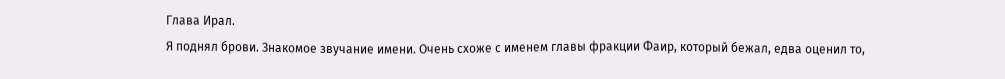Глава Ирал.
Я поднял брови. Знакомое звучание имени. Очень схоже с именем главы фракции Фаир, который бежал, едва оценил то,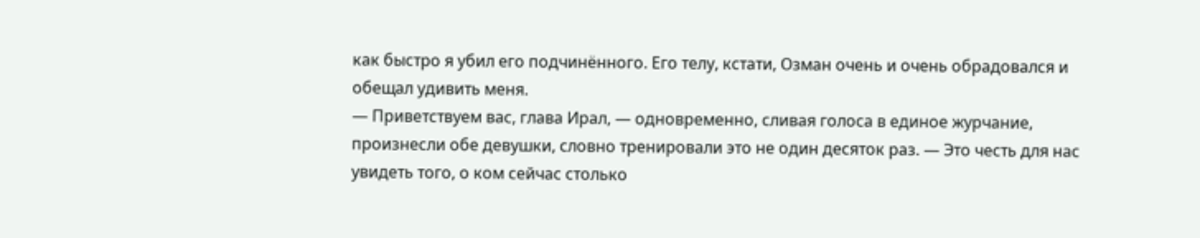как быстро я убил его подчинённого. Его телу, кстати, Озман очень и очень обрадовался и обещал удивить меня.
— Приветствуем вас, глава Ирал, — одновременно, сливая голоса в единое журчание, произнесли обе девушки, словно тренировали это не один десяток раз. — Это честь для нас увидеть того, о ком сейчас столько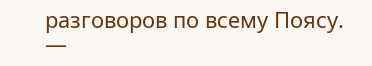разговоров по всему Поясу.
—